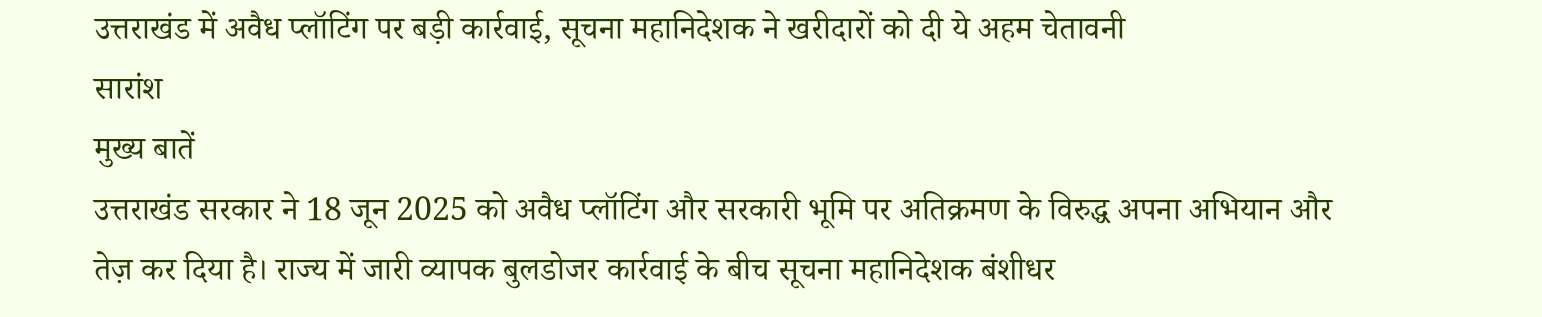उत्तराखंड में अवैध प्लॉटिंग पर बड़ी कार्रवाई, सूचना महानिदेशक ने खरीदारों को दी ये अहम चेतावनी
सारांश
मुख्य बातें
उत्तराखंड सरकार ने 18 जून 2025 को अवैध प्लॉटिंग और सरकारी भूमि पर अतिक्रमण के विरुद्ध अपना अभियान और तेज़ कर दिया है। राज्य में जारी व्यापक बुलडोजर कार्रवाई के बीच सूचना महानिदेशक बंशीधर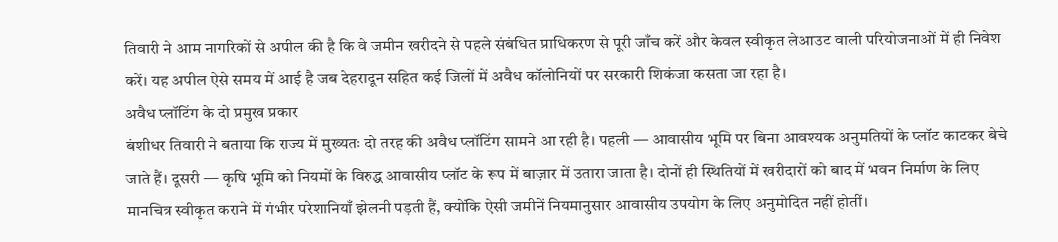तिवारी ने आम नागरिकों से अपील की है कि वे जमीन खरीदने से पहले संबंधित प्राधिकरण से पूरी जाँच करें और केवल स्वीकृत लेआउट वाली परियोजनाओं में ही निवेश करें। यह अपील ऐसे समय में आई है जब देहरादून सहित कई जिलों में अवैध कॉलोनियों पर सरकारी शिकंजा कसता जा रहा है।
अवैध प्लॉटिंग के दो प्रमुख प्रकार
बंशीधर तिवारी ने बताया कि राज्य में मुख्यतः दो तरह की अवैध प्लॉटिंग सामने आ रही है। पहली — आवासीय भूमि पर बिना आवश्यक अनुमतियों के प्लॉट काटकर बेचे जाते हैं। दूसरी — कृषि भूमि को नियमों के विरुद्ध आवासीय प्लॉट के रूप में बाज़ार में उतारा जाता है। दोनों ही स्थितियों में खरीदारों को बाद में भवन निर्माण के लिए मानचित्र स्वीकृत कराने में गंभीर परेशानियाँ झेलनी पड़ती हैं, क्योंकि ऐसी जमीनें नियमानुसार आवासीय उपयोग के लिए अनुमोदित नहीं होतीं।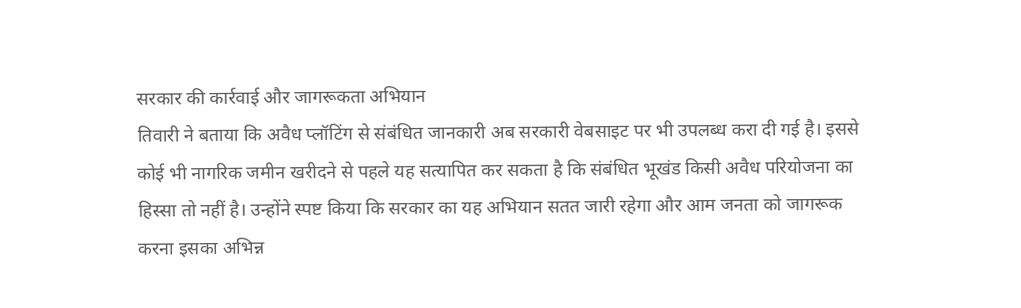सरकार की कार्रवाई और जागरूकता अभियान
तिवारी ने बताया कि अवैध प्लॉटिंग से संबंधित जानकारी अब सरकारी वेबसाइट पर भी उपलब्ध करा दी गई है। इससे कोई भी नागरिक जमीन खरीदने से पहले यह सत्यापित कर सकता है कि संबंधित भूखंड किसी अवैध परियोजना का हिस्सा तो नहीं है। उन्होंने स्पष्ट किया कि सरकार का यह अभियान सतत जारी रहेगा और आम जनता को जागरूक करना इसका अभिन्न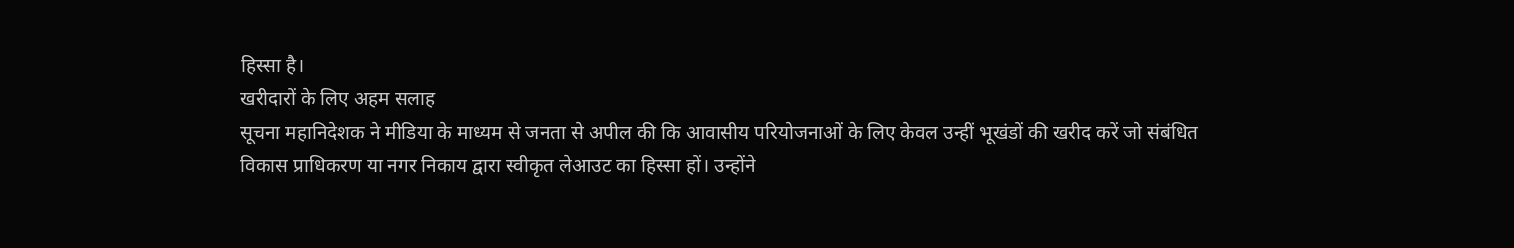हिस्सा है।
खरीदारों के लिए अहम सलाह
सूचना महानिदेशक ने मीडिया के माध्यम से जनता से अपील की कि आवासीय परियोजनाओं के लिए केवल उन्हीं भूखंडों की खरीद करें जो संबंधित विकास प्राधिकरण या नगर निकाय द्वारा स्वीकृत लेआउट का हिस्सा हों। उन्होंने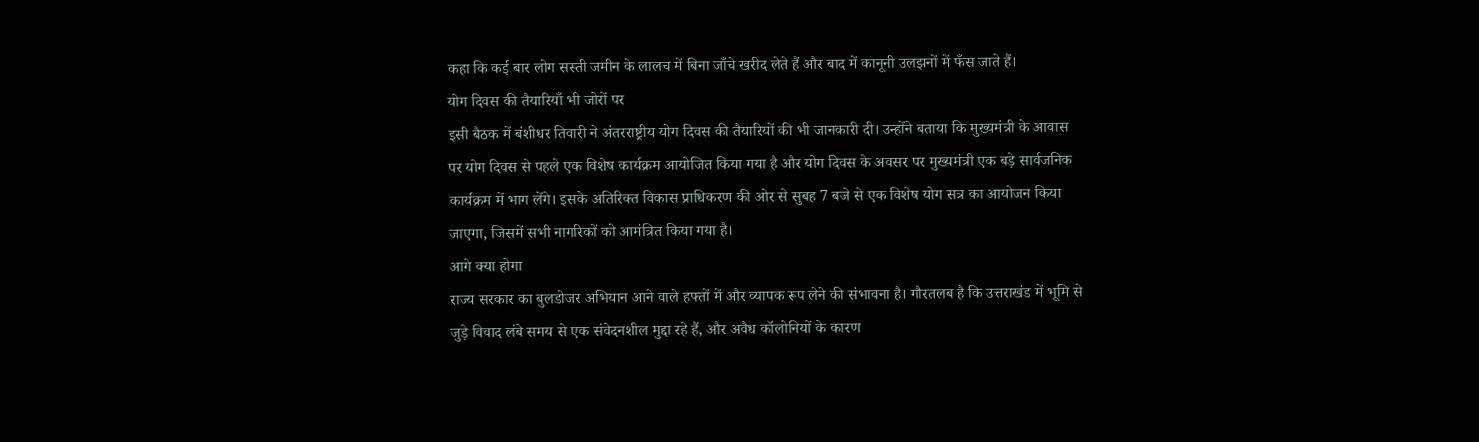कहा कि कई बार लोग सस्ती जमीन के लालच में बिना जाँचे खरीद लेते हैं और बाद में कानूनी उलझनों में फँस जाते हैं।
योग दिवस की तैयारियाँ भी जोरों पर
इसी बैठक में बंशीधर तिवारी ने अंतरराष्ट्रीय योग दिवस की तैयारियों की भी जानकारी दी। उन्होंने बताया कि मुख्यमंत्री के आवास पर योग दिवस से पहले एक विशेष कार्यक्रम आयोजित किया गया है और योग दिवस के अवसर पर मुख्यमंत्री एक बड़े सार्वजनिक कार्यक्रम में भाग लेंगे। इसके अतिरिक्त विकास प्राधिकरण की ओर से सुबह 7 बजे से एक विशेष योग सत्र का आयोजन किया जाएगा, जिसमें सभी नागरिकों को आमंत्रित किया गया है।
आगे क्या होगा
राज्य सरकार का बुलडोजर अभियान आने वाले हफ्तों में और व्यापक रूप लेने की संभावना है। गौरतलब है कि उत्तराखंड में भूमि से जुड़े विवाद लंबे समय से एक संवेदनशील मुद्दा रहे हैं, और अवैध कॉलोनियों के कारण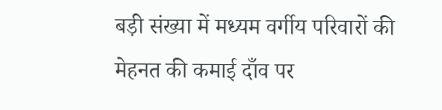बड़ी संख्या में मध्यम वर्गीय परिवारों की मेहनत की कमाई दाँव पर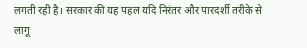लगती रही है। सरकार की यह पहल यदि निरंतर और पारदर्शी तरीके से लागू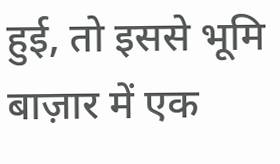हुई, तो इससे भूमि बाज़ार में एक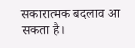सकारात्मक बदलाव आ सकता है।